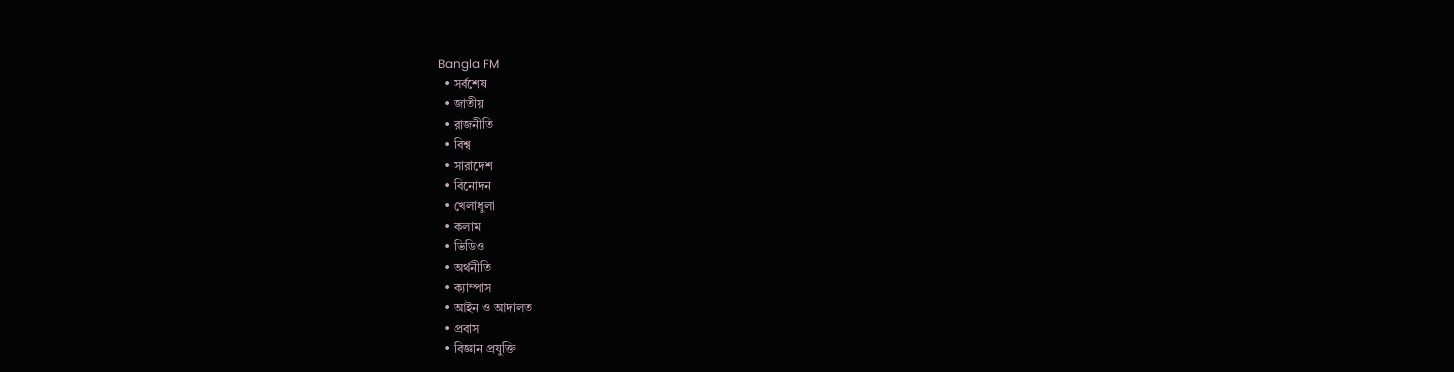Bangla FM
  • সর্বশেষ
  • জাতীয়
  • রাজনীতি
  • বিশ্ব
  • সারাদেশ
  • বিনোদন
  • খেলাধুলা
  • কলাম
  • ভিডিও
  • অর্থনীতি
  • ক্যাম্পাস
  • আইন ও আদালত
  • প্রবাস
  • বিজ্ঞান প্রযুক্তি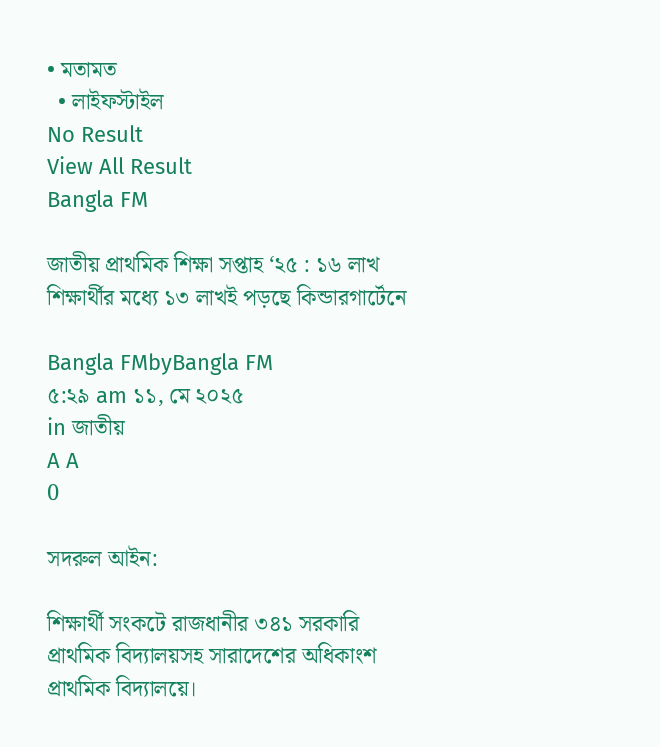• মতামত
  • লাইফস্টাইল
No Result
View All Result
Bangla FM

জাতীয় প্রাথমিক শিক্ষা সপ্তাহ ‘২৫ : ১৬ লাখ শিক্ষার্থীর মধ্যে ১৩ লাখই পড়ছে কিন্ডারগার্টেনে

Bangla FMbyBangla FM
৫:২৯ am ১১, মে ২০২৫
in জাতীয়
A A
0

সদরুল আইন:

শিক্ষার্থী সংকটে রাজধানীর ৩৪১ সরকারি প্রাথমিক বিদ্যালয়সহ সারাদেশের অধিকাংশ প্রাথমিক বিদ্যালয়ে।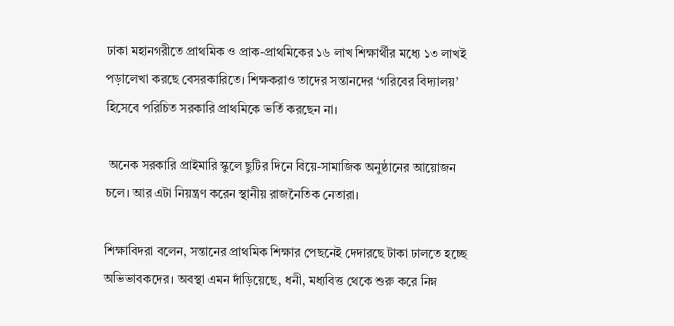ঢাকা মহানগরীতে প্রাথমিক ও প্রাক-প্রাথমিকের ১৬ লাখ শিক্ষার্থীর মধ্যে ১৩ লাখই পড়ালেখা করছে বেসরকারিতে। শিক্ষকরাও তাদের সন্তানদের ‘গরিবের বিদ্যালয়’ হিসেবে পরিচিত সরকারি প্রাথমিকে ভর্তি করছেন না।

 অনেক সরকারি প্রাইমারি স্কুলে ছুটির দিনে বিয়ে-সামাজিক অনুষ্ঠানের আয়োজন চলে। আর এটা নিয়ন্ত্রণ করেন স্থানীয় রাজনৈতিক নেতারা।

শিক্ষাবিদরা বলেন, সন্তানের প্রাথমিক শিক্ষার পেছনেই দেদারছে টাকা ঢালতে হচ্ছে অভিভাবকদের। অবস্থা এমন দাঁড়িয়েছে, ধনী, মধ্যবিত্ত থেকে শুরু করে নিম্ন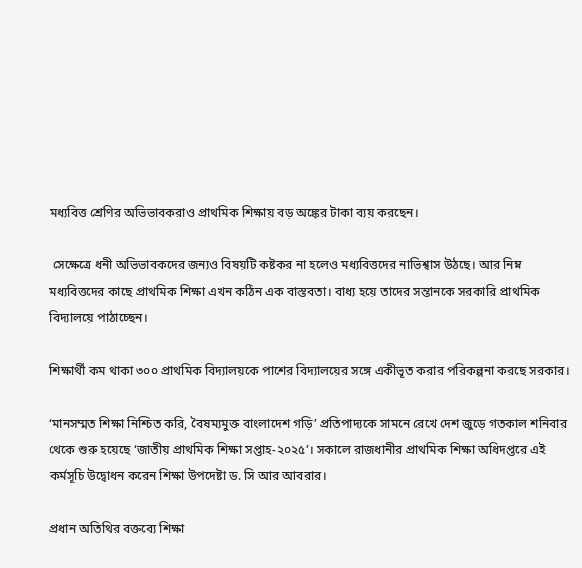মধ্যবিত্ত শ্রেণির অভিভাবকরাও প্রাথমিক শিক্ষায় বড় অঙ্কের টাকা ব্যয় করছেন।

 সেক্ষেত্রে ধনী অভিভাবকদের জন্যও বিষয়টি কষ্টকর না হলেও মধ্যবিত্তদের নাভিশ্বাস উঠছে। আর নিম্ন মধ্যবিত্তদের কাছে প্রাথমিক শিক্ষা এখন কঠিন এক বাস্তবতা। বাধ্য হয়ে তাদের সন্তানকে সরকারি প্রাথমিক বিদ্যালয়ে পাঠাচ্ছেন।

শিক্ষার্থী কম থাকা ৩০০ প্রাথমিক বিদ্যালয়কে পাশের বিদ্যালয়ের সঙ্গে একীভূত করার পরিকল্পনা করছে সরকার।

‘মানসম্মত শিক্ষা নিশ্চিত করি, বৈষম্যমুক্ত বাংলাদেশ গড়ি’ প্রতিপাদ্যকে সামনে রেখে দেশ জুড়ে গতকাল শনিবার থেকে শুরু হয়েছে ‘জাতীয় প্রাথমিক শিক্ষা সপ্তাহ-২০২৫’। সকালে রাজধানীর প্রাথমিক শিক্ষা অধিদপ্তরে এই কর্মসূচি উদ্বোধন করেন শিক্ষা উপদেষ্টা ড. সি আর আবরার।

প্রধান অতিথির বক্তব্যে শিক্ষা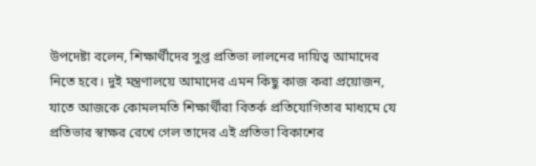উপদেষ্টা বলেন, শিক্ষার্থীদের সুপ্ত প্রতিভা লালনের দায়িত্ব আমাদের নিতে হবে। দুই মন্ত্রণালয়ে আমাদের এমন কিছু কাজ করা প্রয়োজন, যাতে আজকে কোমলমতি শিক্ষার্থীরা বিতর্ক প্রতিযোগিতার মাধ্যমে যে প্রতিভার স্বাক্ষর রেখে গেল তাদের এই প্রতিভা বিকাশের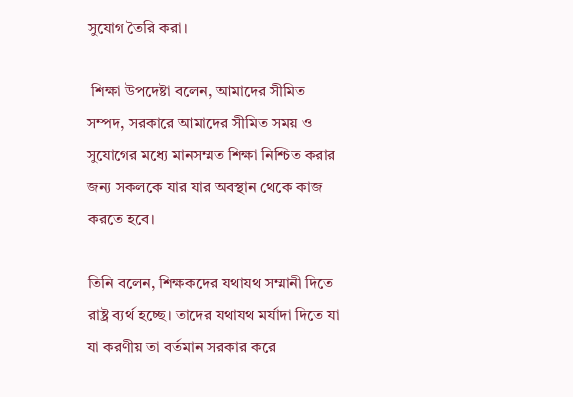সুযোগ তৈরি করা।

 শিক্ষা উপদেষ্টা বলেন, আমাদের সীমিত সম্পদ, সরকারে আমাদের সীমিত সময় ও সুযোগের মধ্যে মানসম্মত শিক্ষা নিশ্চিত করার জন্য সকলকে যার যার অবস্থান থেকে কাজ করতে হবে।

তিনি বলেন, শিক্ষকদের যথাযথ সম্মানী দিতে রাষ্ট্র ব্যর্থ হচ্ছে। তাদের যথাযথ মর্যাদা দিতে যা যা করণীয় তা বর্তমান সরকার করে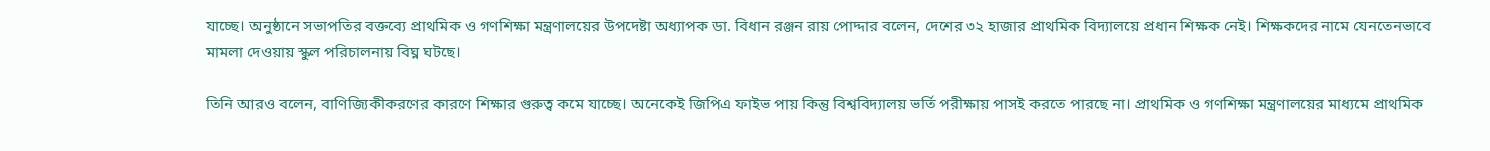যাচ্ছে। অনুষ্ঠানে সভাপতির বক্তব্যে প্রাথমিক ও গণশিক্ষা মন্ত্রণালয়ের উপদেষ্টা অধ্যাপক ডা. বিধান রঞ্জন রায় পোদ্দার বলেন, দেশের ৩২ হাজার প্রাথমিক বিদ্যালয়ে প্রধান শিক্ষক নেই। শিক্ষকদের নামে যেনতেনভাবে মামলা দেওয়ায় স্কুল পরিচালনায় বিঘ্ন ঘটছে।

তিনি আরও বলেন, বাণিজ্যিকীকরণের কারণে শিক্ষার গুরুত্ব কমে যাচ্ছে। অনেকেই জিপিএ ফাইভ পায় কিন্তু বিশ্ববিদ্যালয় ভর্তি পরীক্ষায় পাসই করতে পারছে না। প্রাথমিক ও গণশিক্ষা মন্ত্রণালয়ের মাধ্যমে প্রাথমিক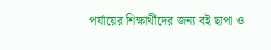পর্যায়ের শিক্ষার্থীদের জন্য বই ছাপা ও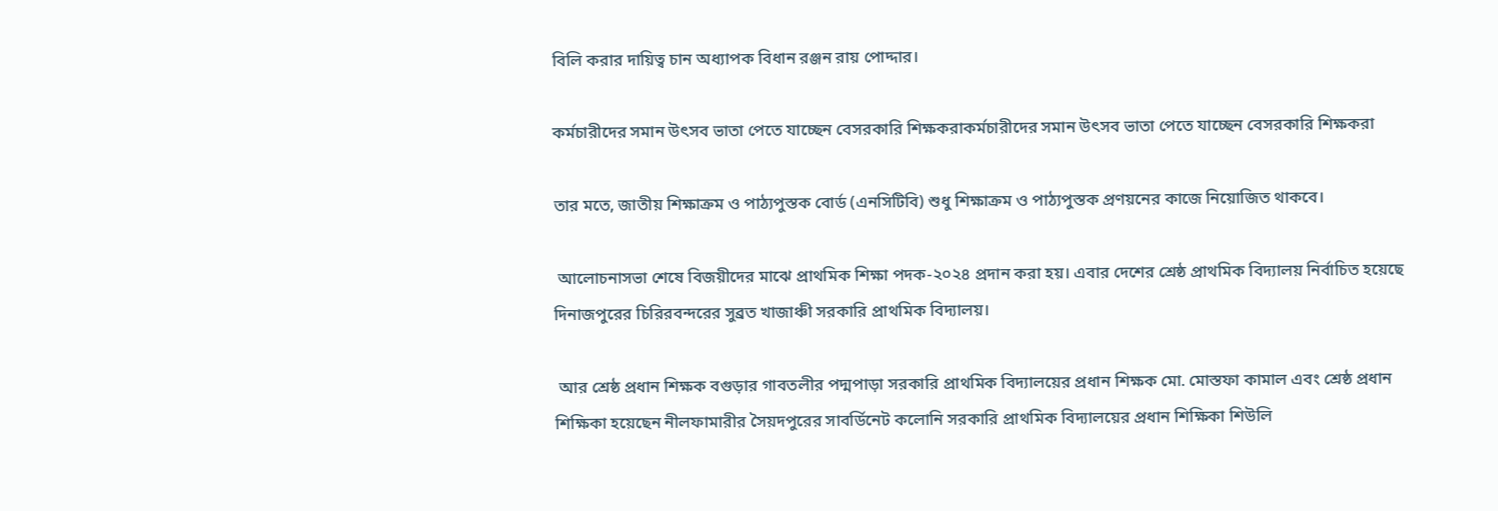বিলি করার দায়িত্ব চান অধ্যাপক বিধান রঞ্জন রায় পোদ্দার।

কর্মচারীদের সমান উৎসব ভাতা পেতে যাচ্ছেন বেসরকারি শিক্ষকরাকর্মচারীদের সমান উৎসব ভাতা পেতে যাচ্ছেন বেসরকারি শিক্ষকরা

তার মতে, জাতীয় শিক্ষাক্রম ও পাঠ্যপুস্তক বোর্ড (এনসিটিবি) শুধু শিক্ষাক্রম ও পাঠ্যপুস্তক প্রণয়নের কাজে নিয়োজিত থাকবে।

 আলোচনাসভা শেষে বিজয়ীদের মাঝে প্রাথমিক শিক্ষা পদক-২০২৪ প্রদান করা হয়। এবার দেশের শ্রেষ্ঠ প্রাথমিক বিদ্যালয় নির্বাচিত হয়েছে দিনাজপুরের চিরিরবন্দরের সুব্রত খাজাঞ্চী সরকারি প্রাথমিক বিদ্যালয়।

 আর শ্রেষ্ঠ প্রধান শিক্ষক বগুড়ার গাবতলীর পদ্মপাড়া সরকারি প্রাথমিক বিদ্যালয়ের প্রধান শিক্ষক মো. মোস্তফা কামাল এবং শ্রেষ্ঠ প্রধান শিক্ষিকা হয়েছেন নীলফামারীর সৈয়দপুরের সাবর্ডিনেট কলোনি সরকারি প্রাথমিক বিদ্যালয়ের প্রধান শিক্ষিকা শিউলি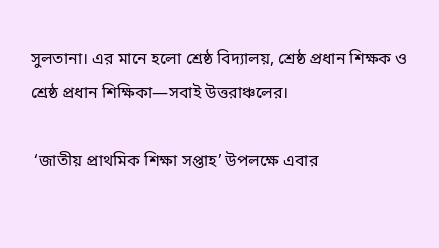সুলতানা। এর মানে হলো শ্রেষ্ঠ বিদ্যালয়, শ্রেষ্ঠ প্রধান শিক্ষক ও শ্রেষ্ঠ প্রধান শিক্ষিকা—সবাই উত্তরাঞ্চলের।

 ‘জাতীয় প্রাথমিক শিক্ষা সপ্তাহ’ উপলক্ষে এবার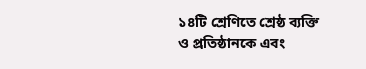১৪টি শ্রেণিতে শ্রেষ্ঠ ব্যক্তি ও প্রতিষ্ঠানকে এবং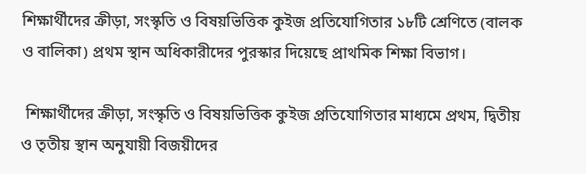শিক্ষার্থীদের ক্রীড়া, সংস্কৃতি ও বিষয়ভিত্তিক কুইজ প্রতিযোগিতার ১৮টি শ্রেণিতে (বালক ও বালিকা) প্রথম স্থান অধিকারীদের পুরস্কার দিয়েছে প্রাথমিক শিক্ষা বিভাগ।

 শিক্ষার্থীদের ক্রীড়া, সংস্কৃতি ও বিষয়ভিত্তিক কুইজ প্রতিযোগিতার মাধ্যমে প্রথম, দ্বিতীয় ও তৃতীয় স্থান অনুযায়ী বিজয়ীদের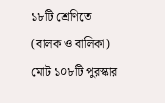১৮টি শ্রেণিতে (বালক ও বালিকা) মোট ১০৮টি পুরস্কার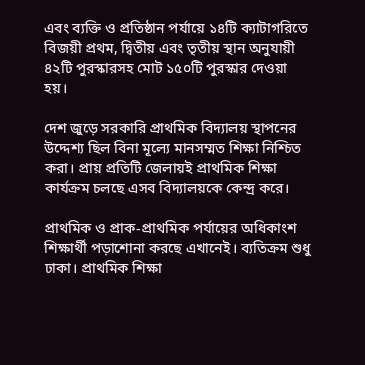এবং ব্যক্তি ও প্রতিষ্ঠান পর্যায়ে ১৪টি ক্যাটাগরিতে বিজয়ী প্রথম, দ্বিতীয় এবং তৃতীয় স্থান অনুযায়ী ৪২টি পুরস্কারসহ মোট ১৫০টি পুরস্কার দেওয়া হয়।

দেশ জুড়ে সরকারি প্রাথমিক বিদ্যালয় স্থাপনের উদ্দেশ্য ছিল বিনা মূল্যে মানসম্মত শিক্ষা নিশ্চিত করা। প্রায় প্রতিটি জেলায়ই প্রাথমিক শিক্ষা কার্যক্রম চলছে এসব বিদ্যালয়কে কেন্দ্র করে।

প্রাথমিক ও প্রাক-প্রাথমিক পর্যায়ের অধিকাংশ শিক্ষার্থী পড়াশোনা করছে এখানেই। ব্যতিক্রম শুধু ঢাকা। প্রাথমিক শিক্ষা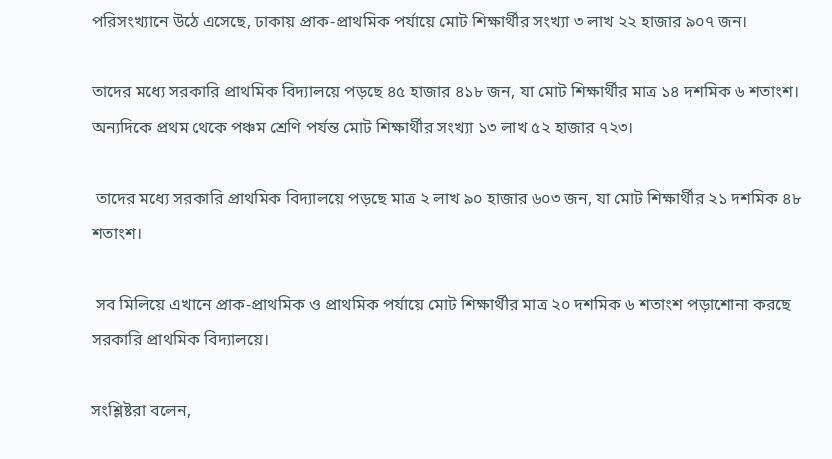পরিসংখ্যানে উঠে এসেছে, ঢাকায় প্রাক-প্রাথমিক পর্যায়ে মোট শিক্ষার্থীর সংখ্যা ৩ লাখ ২২ হাজার ৯০৭ জন।

তাদের মধ্যে সরকারি প্রাথমিক বিদ্যালয়ে পড়ছে ৪৫ হাজার ৪১৮ জন, যা মোট শিক্ষার্থীর মাত্র ১৪ দশমিক ৬ শতাংশ। অন্যদিকে প্রথম থেকে পঞ্চম শ্রেণি পর্যন্ত মোট শিক্ষার্থীর সংখ্যা ১৩ লাখ ৫২ হাজার ৭২৩।

 তাদের মধ্যে সরকারি প্রাথমিক বিদ্যালয়ে পড়ছে মাত্র ২ লাখ ৯০ হাজার ৬০৩ জন, যা মোট শিক্ষার্থীর ২১ দশমিক ৪৮ শতাংশ।

 সব মিলিয়ে এখানে প্রাক-প্রাথমিক ও প্রাথমিক পর্যায়ে মোট শিক্ষার্থীর মাত্র ২০ দশমিক ৬ শতাংশ পড়াশোনা করছে সরকারি প্রাথমিক বিদ্যালয়ে।

সংশ্লিষ্টরা বলেন,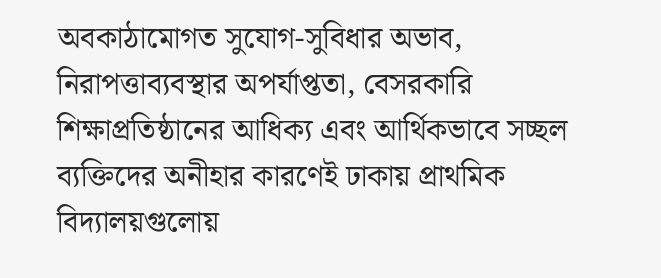অবকাঠামোগত সুযোগ-সুবিধার অভাব, নিরাপত্তাব্যবস্থার অপর্যাপ্ততা, বেসরকারি শিক্ষাপ্রতিষ্ঠানের আধিক্য এবং আর্থিকভাবে সচ্ছল ব্যক্তিদের অনীহার কারণেই ঢাকায় প্রাথমিক বিদ্যালয়গুলোয়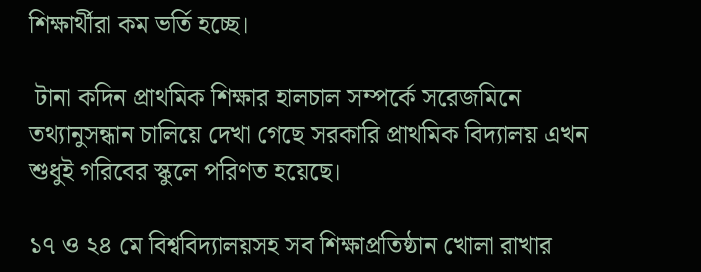শিক্ষার্থীরা কম ভর্তি হচ্ছে।

 টানা কদিন প্রাথমিক শিক্ষার হালচাল সম্পর্কে সরেজমিনে তথ্যানুসন্ধান চালিয়ে দেখা গেছে সরকারি প্রাথমিক বিদ্যালয় এখন শুধুই গরিবের স্কুলে পরিণত হয়েছে।

১৭ ও ২৪ মে বিশ্ববিদ্যালয়সহ সব শিক্ষাপ্রতিষ্ঠান খোলা রাখার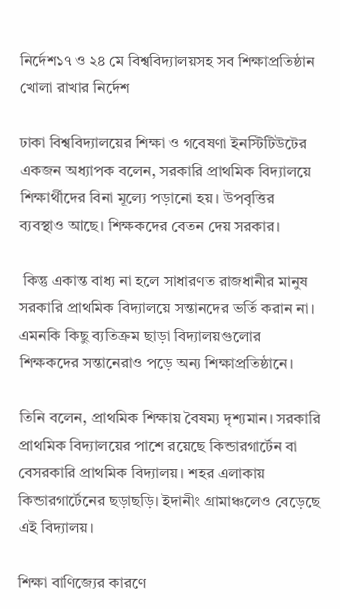নির্দেশ১৭ ও ২৪ মে বিশ্ববিদ্যালয়সহ সব শিক্ষাপ্রতিষ্ঠান খোলা রাখার নির্দেশ

ঢাকা বিশ্ববিদ্যালয়ের শিক্ষা ও গবেষণা ইনস্টিটিউটের একজন অধ্যাপক বলেন, সরকারি প্রাথমিক বিদ্যালয়ে শিক্ষার্থীদের বিনা মূল্যে পড়ানো হয়। উপবৃত্তির ব্যবস্থাও আছে। শিক্ষকদের বেতন দেয় সরকার।

 কিন্তু একান্ত বাধ্য না হলে সাধারণত রাজধানীর মানুষ সরকারি প্রাথমিক বিদ্যালয়ে সন্তানদের ভর্তি করান না। এমনকি কিছু ব্যতিক্রম ছাড়া বিদ্যালয়গুলোর শিক্ষকদের সন্তানেরাও পড়ে অন্য শিক্ষাপ্রতিষ্ঠানে।

তিনি বলেন, প্রাথমিক শিক্ষায় বৈষম্য দৃশ্যমান। সরকারি প্রাথমিক বিদ্যালয়ের পাশে রয়েছে কিন্ডারগার্টেন বা বেসরকারি প্রাথমিক বিদ্যালয়। শহর এলাকায় কিন্ডারগার্টেনের ছড়াছড়ি। ইদানীং গ্রামাঞ্চলেও বেড়েছে এই বিদ্যালয়।

শিক্ষা বাণিজ্যের কারণে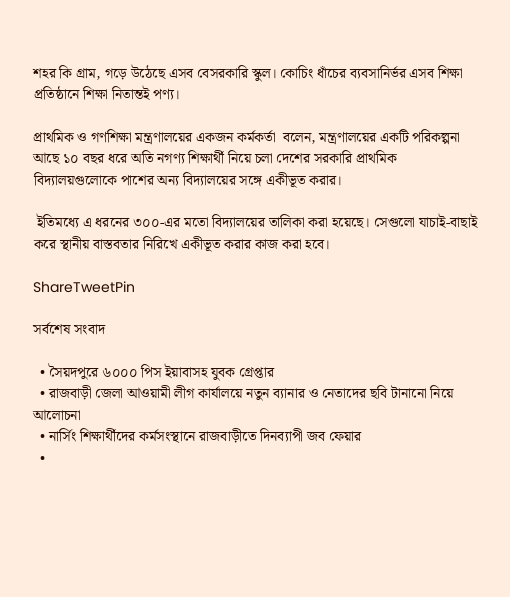শহর কি গ্রাম, গড়ে উঠেছে এসব বেসরকারি স্কুল। কোচিং ধাঁচের ব্যবসানির্ভর এসব শিক্ষা প্রতিষ্ঠানে শিক্ষা নিতান্তই পণ্য।

প্রাথমিক ও গণশিক্ষা মন্ত্রণালয়ের একজন কর্মকর্তা  বলেন, মন্ত্রণালয়ের একটি পরিকল্পনা আছে ১০ বছর ধরে অতি নগণ্য শিক্ষার্থী নিয়ে চলা দেশের সরকারি প্রাথমিক বিদ্যালয়গুলোকে পাশের অন্য বিদ্যালয়ের সঙ্গে একীভূত করার।

 ইতিমধ্যে এ ধরনের ৩০০-এর মতো বিদ্যালয়ের তালিকা করা হয়েছে। সেগুলো যাচাই-বাছাই করে স্থানীয় বাস্তবতার নিরিখে একীভূত করার কাজ করা হবে।

ShareTweetPin

সর্বশেষ সংবাদ

  • সৈয়দপুরে ৬০০০ পিস ইয়াবাসহ যুবক গ্রেপ্তার
  • রাজবাড়ী জেলা আওয়ামী লীগ কার্যালয়ে নতুন ব্যানার ও নেতাদের ছবি টানানো নিয়ে আলোচনা
  • নার্সিং শিক্ষার্থীদের কর্মসংস্থানে রাজবাড়ীতে দিনব্যাপী জব ফেয়ার
  •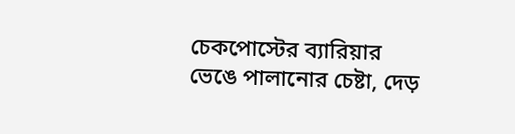চেকপোস্টের ব্যারিয়ার ভেঙে পালানোর চেষ্টা, দেড়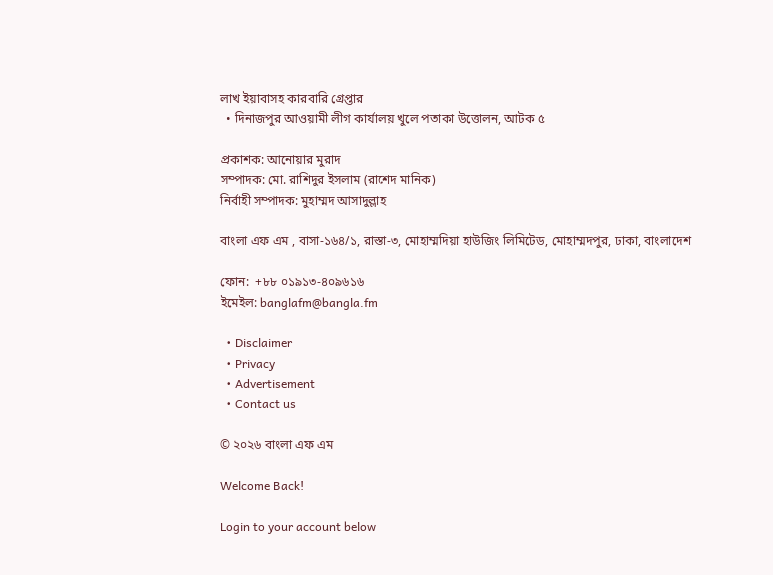লাখ ইয়াবাসহ কারবারি গ্রেপ্তার
  • দিনাজপুর আওয়ামী লীগ কার্যালয় খুলে পতাকা উত্তোলন, আটক ৫

প্রকাশক: আনোয়ার মুরাদ
সম্পাদক: মো. রাশিদুর ইসলাম (রাশেদ মানিক)
নির্বাহী সম্পাদক: মুহাম্মদ আসাদুল্লাহ

বাংলা এফ এম , বাসা-১৬৪/১, রাস্তা-৩, মোহাম্মদিয়া হাউজিং লিমিটেড, মোহাম্মদপুর, ঢাকা, বাংলাদেশ

ফোন:  +৮৮ ০১৯১৩-৪০৯৬১৬
ইমেইল: banglafm@bangla.fm

  • Disclaimer
  • Privacy
  • Advertisement
  • Contact us

© ২০২৬ বাংলা এফ এম

Welcome Back!

Login to your account below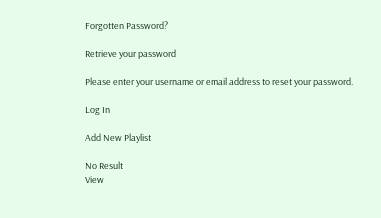Forgotten Password?

Retrieve your password

Please enter your username or email address to reset your password.

Log In

Add New Playlist

No Result
View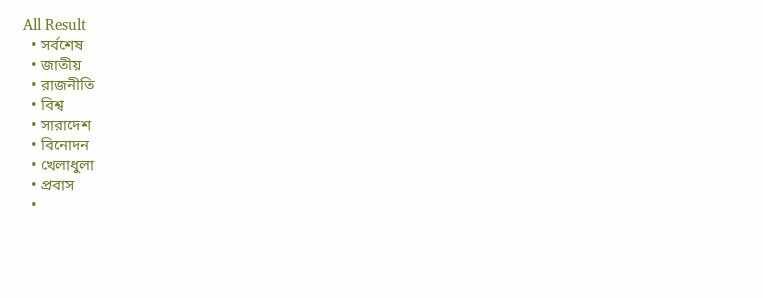All Result
  • সর্বশেষ
  • জাতীয়
  • রাজনীতি
  • বিশ্ব
  • সারাদেশ
  • বিনোদন
  • খেলাধুলা
  • প্রবাস
  •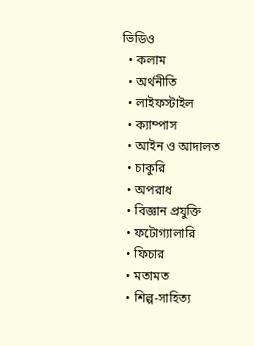ভিডিও
  • কলাম
  • অর্থনীতি
  • লাইফস্টাইল
  • ক্যাম্পাস
  • আইন ও আদালত
  • চাকুরি
  • অপরাধ
  • বিজ্ঞান প্রযুক্তি
  • ফটোগ্যালারি
  • ফিচার
  • মতামত
  • শিল্প-সাহিত্য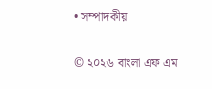• সম্পাদকীয়

© ২০২৬ বাংলা এফ এম